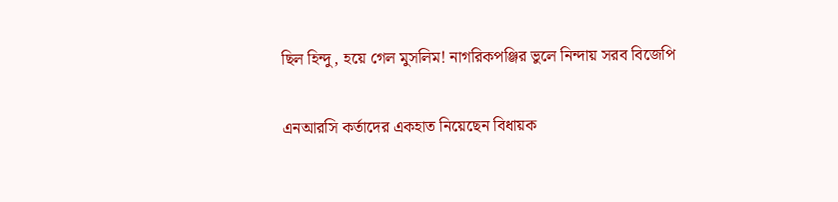ছিল হিন্দু, হয়ে গেল মুসলিম! নাগরিকপঞ্জির ভুলে নিন্দায় সরব বিজেপি

এনআরসি কর্তাদের একহাত নিয়েছেন বিধায়ক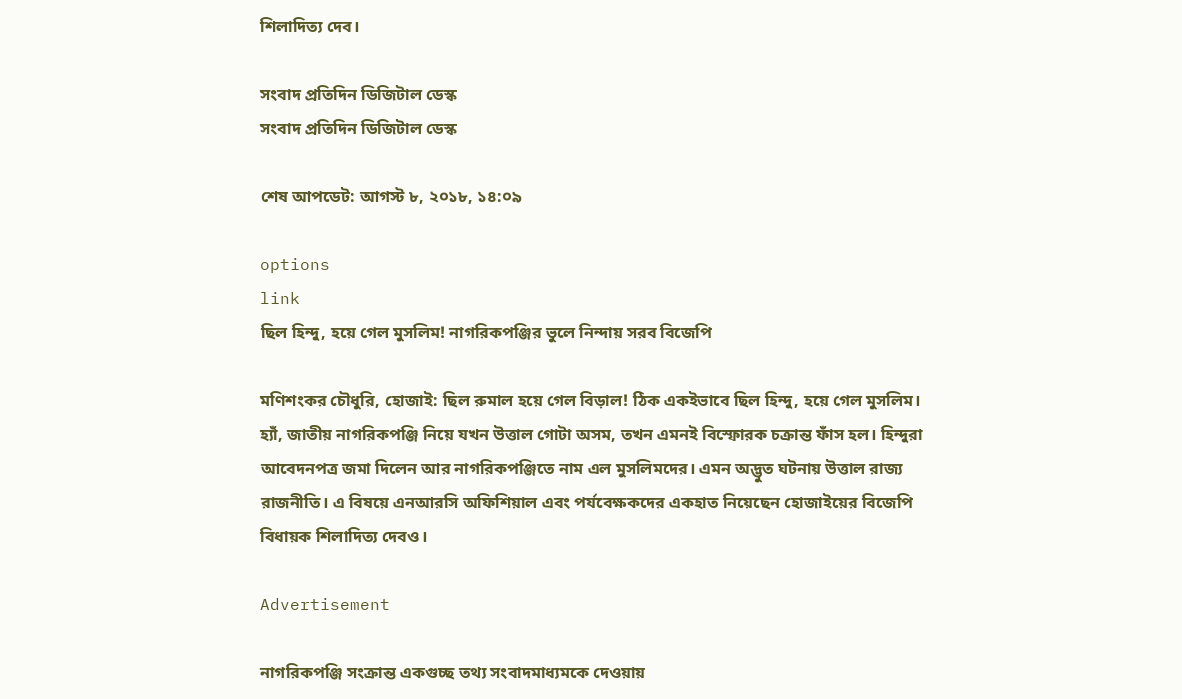শিলাদিত্য দেব।

সংবাদ প্রতিদিন ডিজিটাল ডেস্ক
সংবাদ প্রতিদিন ডিজিটাল ডেস্ক

শেষ আপডেট: আগস্ট ৮, ২০১৮, ১৪:০৯

options
link
ছিল হিন্দু, হয়ে গেল মুসলিম! নাগরিকপঞ্জির ভুলে নিন্দায় সরব বিজেপি

মণিশংকর চৌধুরি, হোজাই: ছিল রুমাল হয়ে গেল বিড়াল! ঠিক একইভাবে ছিল হিন্দু, হয়ে গেল মুসলিম। হ্যাঁ, জাতীয় নাগরিকপঞ্জি নিয়ে যখন উত্তাল গোটা অসম, তখন এমনই বিস্ফোরক চক্রান্ত ফাঁস হল। হিন্দুরা আবেদনপত্র জমা দিলেন আর নাগরিকপঞ্জিতে নাম এল মুসলিমদের। এমন অদ্ভুত ঘটনায় উত্তাল রাজ্য রাজনীতি। এ বিষয়ে এনআরসি অফিশিয়াল এবং পর্যবেক্ষকদের একহাত নিয়েছেন হোজাইয়ের বিজেপি বিধায়ক শিলাদিত্য দেবও।

Advertisement

নাগরিকপঞ্জি সংক্রান্ত একগুচ্ছ তথ্য সংবাদমাধ্যমকে দেওয়ায়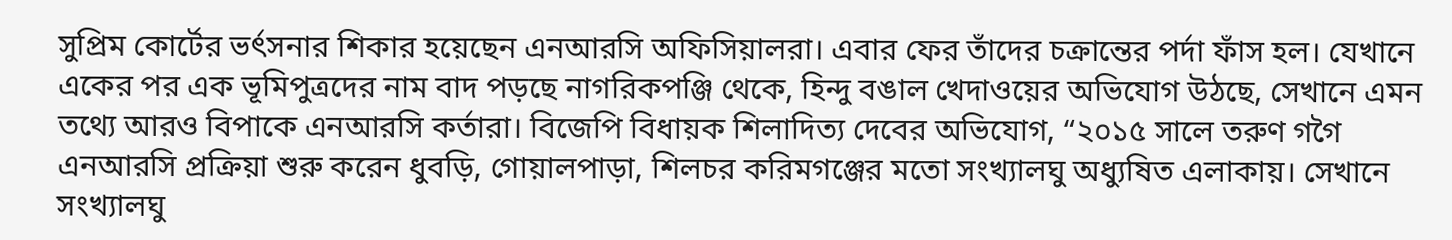সুপ্রিম কোর্টের ভর্ৎসনার শিকার হয়েছেন এনআরসি অফিসিয়ালরা। এবার ফের তাঁদের চক্রান্তের পর্দা ফাঁস হল। যেখানে একের পর এক ভূমিপুত্রদের নাম বাদ পড়ছে নাগরিকপঞ্জি থেকে, হিন্দু বঙাল খেদাওয়ের অভিযোগ উঠছে, সেখানে এমন তথ্যে আরও বিপাকে এনআরসি কর্তারা। বিজেপি বিধায়ক শিলাদিত্য দেবের অভিযোগ, “২০১৫ সালে তরুণ গগৈ এনআরসি প্রক্রিয়া শুরু করেন ধুবড়ি, গোয়ালপাড়া, শিলচর করিমগঞ্জের মতো সংখ্যালঘু অধ্যুষিত এলাকায়। সেখানে সংখ্যালঘু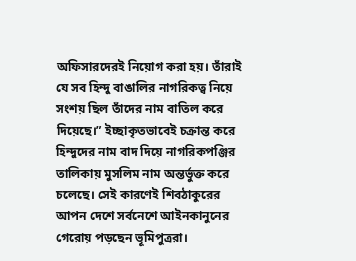অফিসারদেরই নিয়োগ করা হয়। তাঁরাই যে সব হিন্দু বাঙালির নাগরিকত্ব নিয়ে সংশয় ছিল তাঁদের নাম বাতিল করে দিয়েছে।” ইচ্ছাকৃতভাবেই চক্রান্ত করে হিন্দুদের নাম বাদ দিয়ে নাগরিকপঞ্জির তালিকায় মুসলিম নাম অন্তর্ভুক্ত করে চলেছে। সেই কারণেই শিবঠাকুরের আপন দেশে সর্বনেশে আইনকানুনের গেরোয় পড়ছেন ভূমিপুত্ররা।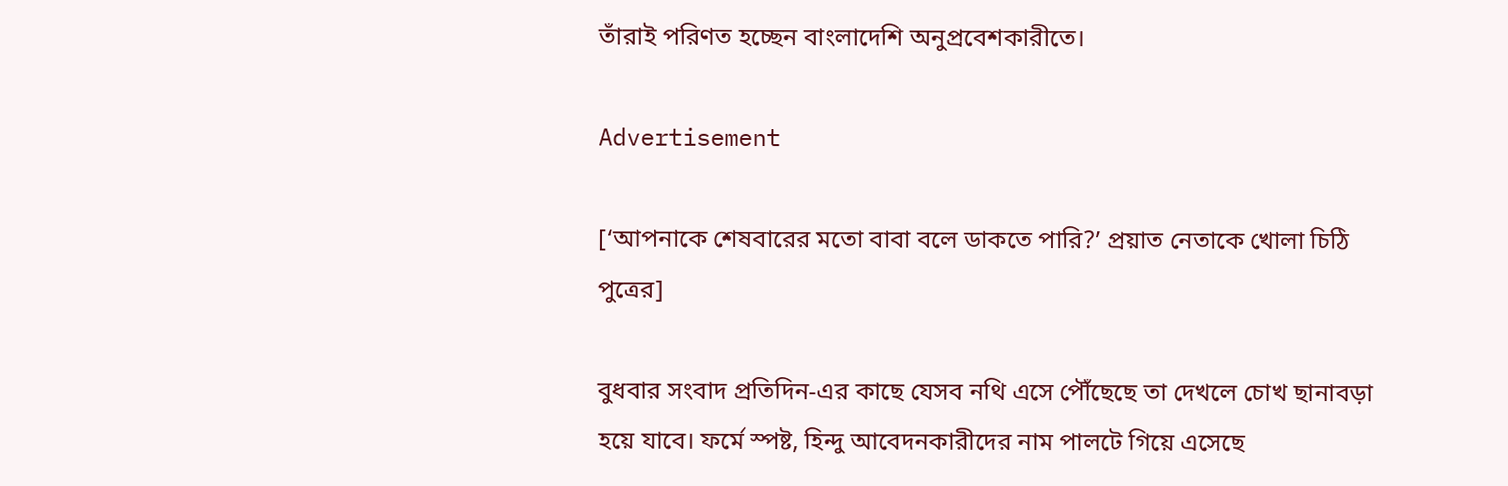তাঁরাই পরিণত হচ্ছেন বাংলাদেশি অনুপ্রবেশকারীতে।

Advertisement

[‘আপনাকে শেষবারের মতো বাবা বলে ডাকতে পারি?’ প্রয়াত নেতাকে খোলা চিঠি পুত্রের]

বুধবার সংবাদ প্রতিদিন-এর কাছে যেসব নথি এসে পৌঁছেছে তা দেখলে চোখ ছানাবড়া হয়ে যাবে। ফর্মে স্পষ্ট, হিন্দু আবেদনকারীদের নাম পালটে গিয়ে এসেছে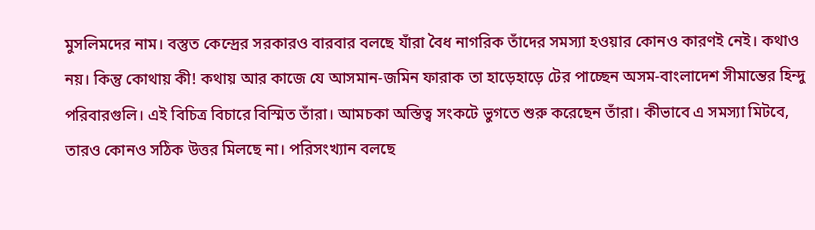মুসলিমদের নাম। বস্তুত কেন্দ্রের সরকারও বারবার বলছে যাঁরা বৈধ নাগরিক তাঁদের সমস্যা হওয়ার কোনও কারণই নেই। কথাও নয়। কিন্তু কোথায় কী! কথায় আর কাজে যে আসমান-জমিন ফারাক তা হাড়েহাড়ে টের পাচ্ছেন অসম-বাংলাদেশ সীমান্তের হিন্দু পরিবারগুলি। এই বিচিত্র বিচারে বিস্মিত তাঁরা। আমচকা অস্তিত্ব সংকটে ভুগতে শুরু করেছেন তাঁরা। কীভাবে এ সমস্যা মিটবে, তারও কোনও সঠিক উত্তর মিলছে না। পরিসংখ্যান বলছে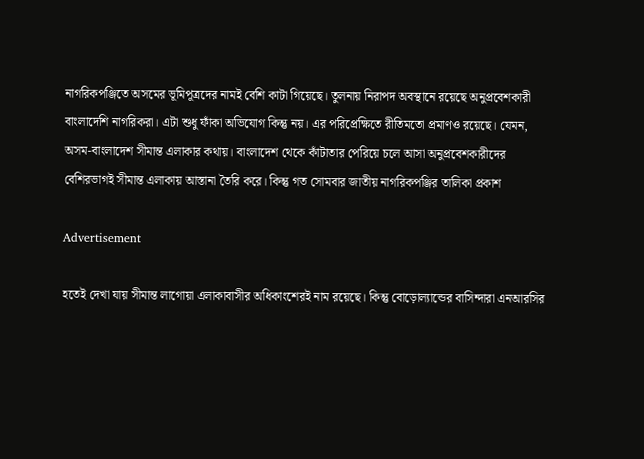নাগরিকপঞ্জিতে অসমের ভূমিপূত্রদের নামই বেশি কাটা গিয়েছে। তুলনায় নিরাপদ অবস্থানে রয়েছে অনুপ্রবেশকারী বাংলাদেশি নাগরিকরা। এটা শুধু ফাঁকা অভিযোগ কিন্তু নয়। এর পরিপ্রেক্ষিতে রীতিমতো প্রমাণও রয়েছে। যেমন, অসম-বাংলাদেশ সীমান্ত এলাকার কথায়। বাংলাদেশ থেকে কাঁটাতার পেরিয়ে চলে আসা অনুপ্রবেশকারীদের বেশিরভাগই সীমান্ত এলাকায় আস্তানা তৈরি করে। কিন্তু গত সোমবার জাতীয় নাগরিকপঞ্জির তালিকা প্রকাশ

Advertisement

হতেই দেখা যায় সীমান্ত লাগোয়া এলাকাবাসীর অধিকাংশেরই নাম রয়েছে। কিন্তু বোড়োল্যান্ডের বাসিন্দারা এনআরসির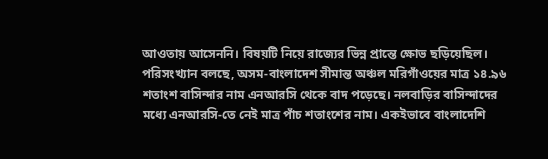আওতায় আসেননি। বিষয়টি নিয়ে রাজ্যের ভিন্ন প্রান্তে ক্ষোভ ছড়িয়েছিল। পরিসংখ্যান বলছে, অসম-বাংলাদেশ সীমান্ত অঞ্চল মরিগাঁওয়ের মাত্র ১৪.৯৬ শতাংশ বাসিন্দার নাম এনআরসি থেকে বাদ পড়েছে। নলবাড়ির বাসিন্দাদের মধ্যে এনআরসি-তে নেই মাত্র পাঁচ শতাংশের নাম। একইভাবে বাংলাদেশি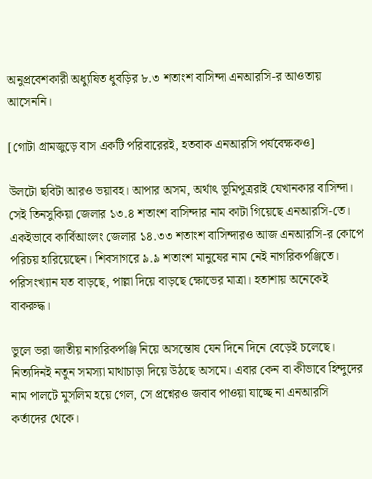অনুপ্রবেশকারী অধ্যুষিত ধুবড়ির ৮.৩ শতাংশ বাসিন্দা এনআরসি-র আওতায় আসেননি।

[গোটা গ্রামজুড়ে বাস একটি পরিবারেরই, হতবাক এনআরসি পর্যবেক্ষকও]

উলটো ছবিটা আরও ভয়াবহ। আপার অসম, অর্থাৎ ভূমিপুত্ররাই যেখানকার বাসিন্দা। সেই তিনসুকিয়া জেলার ১৩.৪ শতাংশ বাসিন্দার নাম কাটা গিয়েছে এনআরসি-তে। একইভাবে কার্বিআংলং জেলার ১৪.৩৩ শতাংশ বাসিন্দারও আজ এনআরসি-র কোপে পরিচয় হারিয়েছেন। শিবসাগরে ৯.৯ শতাংশ মানুষের নাম নেই নাগরিকপঞ্জিতে। পরিসংখ্যান যত বাড়ছে, পাল্লা দিয়ে বাড়ছে ক্ষোভের মাত্রা। হতাশায় অনেকেই বাকরুদ্ধ।

ভুলে ভরা জাতীয় নাগরিকপঞ্জি নিয়ে অসন্তোষ যেন দিনে দিনে বেড়েই চলেছে। নিত্যদিনই নতুন সমস্যা মাথাচাড়া দিয়ে উঠছে অসমে। এবার কেন বা কীভাবে হিন্দুদের নাম পালটে মুসলিম হয়ে গেল, সে প্রশ্নেরও জবাব পাওয়া যাচ্ছে না এনআরসি কর্তাদের থেকে।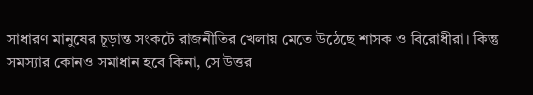সাধারণ মানুষের চূড়ান্ত সংকটে রাজনীতির খেলায় মেতে উঠেছে শাসক ও বিরোধীরা। কিন্তু সমস্যার কোনও সমাধান হবে কিনা, সে উত্তর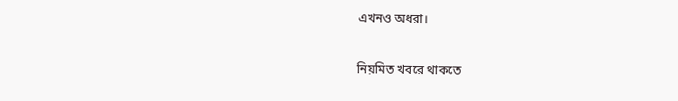এখনও অধরা।

নিয়মিত খবরে থাকতে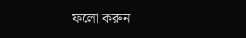ফলো করুন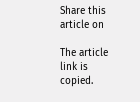Share this article on

The article link is copied.